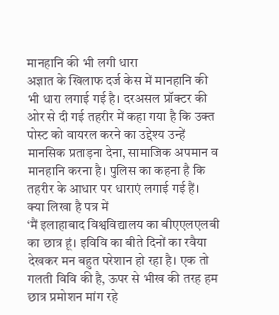मानहानि की भी लगी धारा
अज्ञात के खिलाफ दर्ज केस में मानहानि की भी धारा लगाई गई है। दरअसल प्रॉक्टर की ओर से दी गई तहरीर में कहा गया है कि उक्त पोस्ट को वायरल करने का उद्देश्य उन्हें मानसिक प्रताड़ना देना, सामाजिक अपमान व मानहानि करना है। पुलिस का कहना है कि तहरीर के आधार पर धाराएं लगाई गई हैं।
क्या लिखा है पत्र में
‘मैं इलाहाबाद विश्वविद्यालय का बीएएलएलबी का छात्र हूं। इविवि का बीते दिनों का रवैया देखकर मन बहुत परेशान हो रहा है। एक तो गलती विवि की है, ऊपर से भीख की तरह हम छात्र प्रमोशन मांग रहे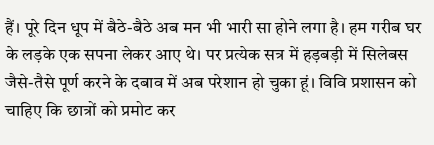हैं। पूरे दिन धूप में बैठे-बैठे अब मन भी भारी सा होने लगा है। हम गरीब घर के लड़के एक सपना लेकर आए थे। पर प्रत्येक सत्र में हड़बड़ी में सिलेबस जैसे-तैसे पूर्ण करने के दबाव में अब परेशान हो चुका हूं। विवि प्रशासन को चाहिए कि छात्रों को प्रमोट कर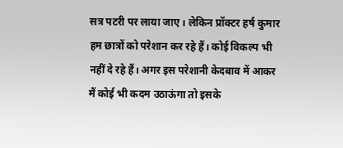सत्र पटरी पर लाया जाए। लेकिन प्रॉक्टर हर्ष कुमार हम छात्रों को परेशान कर रहे हैं। कोई विकल्प भी नहीं दे रहे हैं। अगर इस परेशानी केदबाव में आकर मैं कोई भी कदम उठाऊंगा तो इसके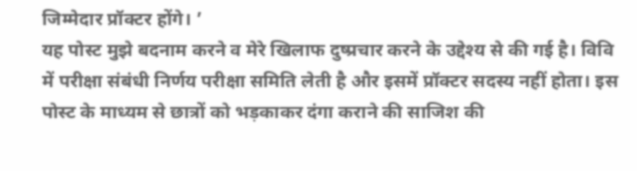जिम्मेदार प्रॉक्टर होंगे। ’
यह पोस्ट मुझे बदनाम करने व मेरे खिलाफ दुष्प्रचार करने के उद्देश्य से की गई है। विवि में परीक्षा संबंधी निर्णय परीक्षा समिति लेती है और इसमें प्रॉक्टर सदस्य नहीं होता। इस पोस्ट के माध्यम से छात्रों को भड़काकर दंगा कराने की साजिश की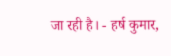जा रही है। - हर्ष कुमार,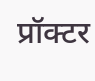प्रॉक्टर